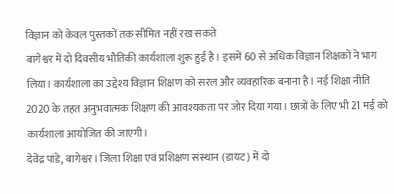विज्ञान को केवल पुस्तकों तक सीमित नहीं रख सकते
बागेश्वर में दो दिवसीय भौतिकी कार्यशाला शुरू हुई है। इसमें 60 से अधिक विज्ञान शिक्षकों ने भाग लिया। कार्यशाला का उद्देश्य विज्ञान शिक्षण को सरल और व्यवहारिक बनाना है। नई शिक्षा नीति 2020 के तहत अनुभवात्मक शिक्षण की आवश्यकता पर जोर दिया गया। छात्रों के लिए भी 21 मई को कार्यशाला आयोजित की जाएगी।
देवेंद्र पांडे, बागेश्वर। जिला शिक्षा एवं प्रशिक्षण संस्थान (डायट) में दो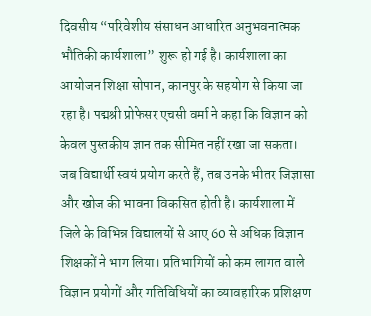दिवसीय “परिवेशीय संसाधन आधारित अनुभवनात्मक भौतिकी कार्यशाला” शुरू हो गई है। कार्यशाला का आयोजन शिक्षा सोपान, कानपुर के सहयोग से किया जा रहा है। पद्मश्री प्रोफेसर एचसी वर्मा ने कहा कि विज्ञान को केवल पुस्तकीय ज्ञान तक सीमित नहीं रखा जा सकता। जब विद्यार्थी स्वयं प्रयोग करते हैं, तब उनके भीतर जिज्ञासा और खोज की भावना विकसित होती है। कार्यशाला में जिले के विभिन्न विद्यालयों से आए 60 से अधिक विज्ञान शिक्षकों ने भाग लिया। प्रतिभागियों को कम लागत वाले विज्ञान प्रयोगों और गतिविधियों का व्यावहारिक प्रशिक्षण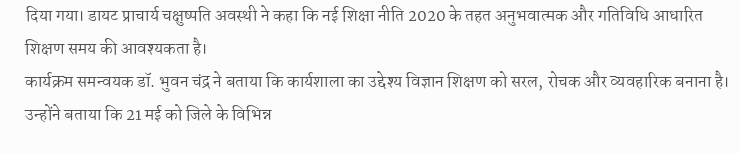दिया गया। डायट प्राचार्य चक्षुष्पति अवस्थी ने कहा कि नई शिक्षा नीति 2020 के तहत अनुभवात्मक और गतिविधि आधारित शिक्षण समय की आवश्यकता है।
कार्यक्रम समन्वयक डॉ. भुवन चंद्र ने बताया कि कार्यशाला का उद्देश्य विज्ञान शिक्षण को सरल, रोचक और व्यवहारिक बनाना है। उन्होंने बताया कि 21 मई को जिले के विभिन्न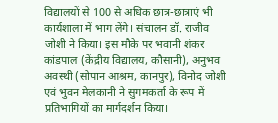विद्यालयों से 100 से अधिक छात्र-छात्राएं भी कार्यशाला में भाग लेंगे। संचालन डॉ. राजीव जोशी ने किया। इस मौके पर भवानी शंकर कांडपाल (केंद्रीय विद्यालय, कौसानी), अनुभव अवस्थी (सोपान आश्रम, कानपुर), विनोद जोशी एवं भुवन मेलकानी ने सुगमकर्ता के रूप में प्रतिभागियों का मार्गदर्शन किया।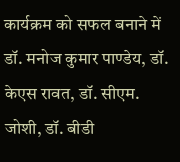कार्यक्रम को सफल बनाने में डॉ. मनोज कुमार पाण्डेय, डॉ. केएस रावत, डॉ. सीएम. जोशी, डॉ. बीडी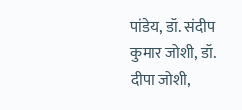पांडेय, डॉ. संदीप कुमार जोशी, डॉ. दीपा जोशी,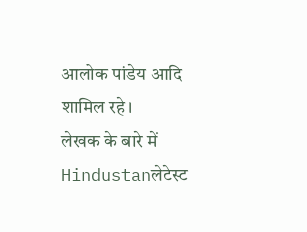आलोक पांडेय आदि शामिल रहे।
लेखक के बारे में
Hindustanलेटेस्ट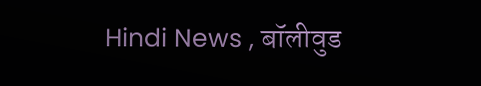Hindi News , बॉलीवुड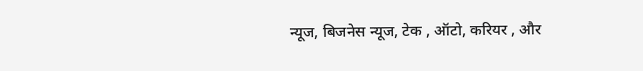न्यूज, बिजनेस न्यूज, टेक , ऑटो, करियर , और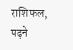राशिफल, पढ़ने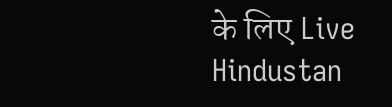के लिए Live Hindustan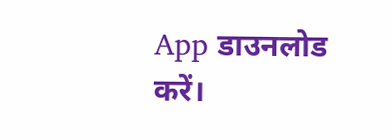App डाउनलोड करें।